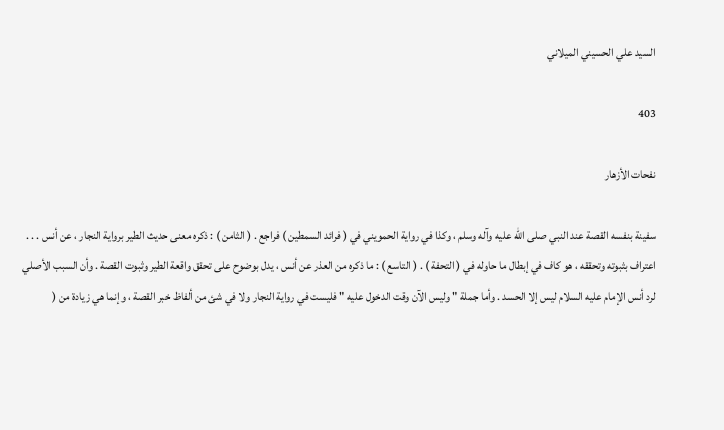السيد علي الحسيني الميلاني

403

نفحات الأزهار

سفينة بنفسه القصة عند النبي صلى الله عليه وآله وسلم ، وكذا في رواية الحمويني في ( فرائد السمطين ) فراجع . ( الثامن ) : ذكره معنى حديث الطير برواية النجار ، عن أنس . . . اعتراف بثبوته وتحققه ، هو كاف في إبطال ما حاوله في ( التحفة ) . ( التاسع ) : ما ذكره من العذر عن أنس ، يدل بوضوح على تحقق واقعة الطير وثبوت القصة . وأن السبب الأصلي لرد أنس الإمام عليه السلام ليس إلا الحسد . وأما جملة " وليس الآن وقت الدخول عليه " فليست في رواية النجار ولا في شئ من ألفاظ خبر القصة ، وإنما هي زيادة من (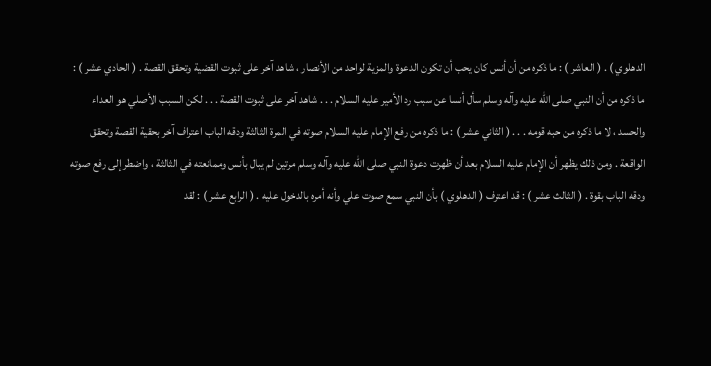الدهلوي ) . ( العاشر ) : ما ذكره من أن أنس كان يحب أن تكون الدعوة والمزية لواحد من الأنصار ، شاهد آخر على ثبوت القضية وتحقق القصة . ( الحادي عشر ) : ما ذكره من أن النبي صلى الله عليه وآله وسلم سأل أنسا عن سبب رد الأمير عليه السلام . . . شاهد آخر على ثبوت القصة . . . لكن السبب الأصلي هو العداء والحسد ، لا ما ذكره من حبه قومه . . . ( الثاني عشر ) : ما ذكره من رفع الإمام عليه السلام صوته في المرة الثالثة ودقه الباب اعتراف آخر بحقية القصة وتحقق الواقعة . ومن ذلك يظهر أن الإمام عليه السلام بعد أن ظهرت دعوة النبي صلى الله عليه وآله وسلم مرتين لم يبال بأنس وممانعته في الثالثة ، واضطر إلى رفع صوته ودقه الباب بقوة . ( الثالث عشر ) : قد اعترف ( الدهلوي ) بأن النبي سمع صوت علي وأنه أمره بالدخول عليه . ( الرابع عشر ) : لقد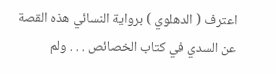اعترف ( الدهلوي ) برواية النسائي هذه القصة عن السدي في كتاب الخصائص . . . ولم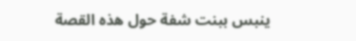ينبس ببنت شفة حول هذه القصة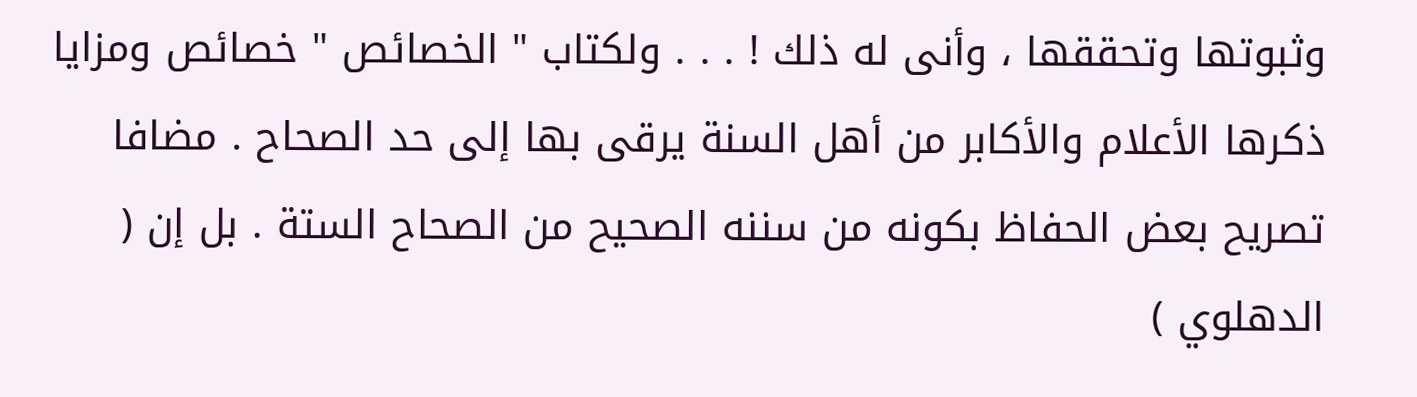وثبوتها وتحققها ، وأنى له ذلك ! . . . ولكتاب " الخصائص " خصائص ومزايا ذكرها الأعلام والأكابر من أهل السنة يرقى بها إلى حد الصحاح . مضافا تصريح بعض الحفاظ بكونه من سننه الصحيح من الصحاح الستة . بل إن ( الدهلوي )